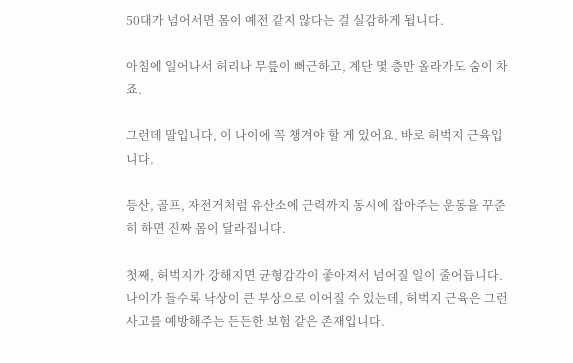50대가 넘어서면 몸이 예전 같지 않다는 걸 실감하게 됩니다.

아침에 일어나서 허리나 무릎이 뻐근하고, 계단 몇 층만 올라가도 숨이 차죠.

그런데 말입니다, 이 나이에 꼭 챙겨야 할 게 있어요. 바로 허벅지 근육입니다.

등산, 골프, 자전거처럼 유산소에 근력까지 동시에 잡아주는 운동을 꾸준히 하면 진짜 몸이 달라집니다.

첫째, 허벅지가 강해지면 균형감각이 좋아져서 넘어질 일이 줄어듭니다. 나이가 들수록 낙상이 큰 부상으로 이어질 수 있는데, 허벅지 근육은 그런 사고를 예방해주는 든든한 보험 같은 존재입니다.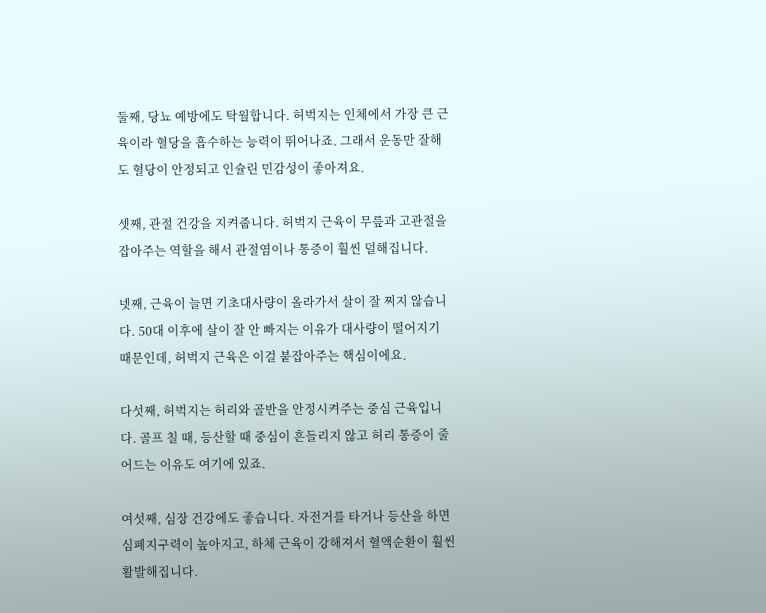둘째, 당뇨 예방에도 탁월합니다. 허벅지는 인체에서 가장 큰 근육이라 혈당을 흡수하는 능력이 뛰어나죠. 그래서 운동만 잘해도 혈당이 안정되고 인슐린 민감성이 좋아져요.

셋째, 관절 건강을 지켜줍니다. 허벅지 근육이 무릎과 고관절을 잡아주는 역할을 해서 관절염이나 통증이 훨씬 덜해집니다.

넷째, 근육이 늘면 기초대사량이 올라가서 살이 잘 찌지 않습니다. 50대 이후에 살이 잘 안 빠지는 이유가 대사량이 떨어지기 때문인데, 허벅지 근육은 이걸 붙잡아주는 핵심이에요.

다섯째, 허벅지는 허리와 골반을 안정시켜주는 중심 근육입니다. 골프 칠 때, 등산할 때 중심이 흔들리지 않고 허리 통증이 줄어드는 이유도 여기에 있죠.

여섯째, 심장 건강에도 좋습니다. 자전거를 타거나 등산을 하면 심폐지구력이 높아지고, 하체 근육이 강해져서 혈액순환이 훨씬 활발해집니다.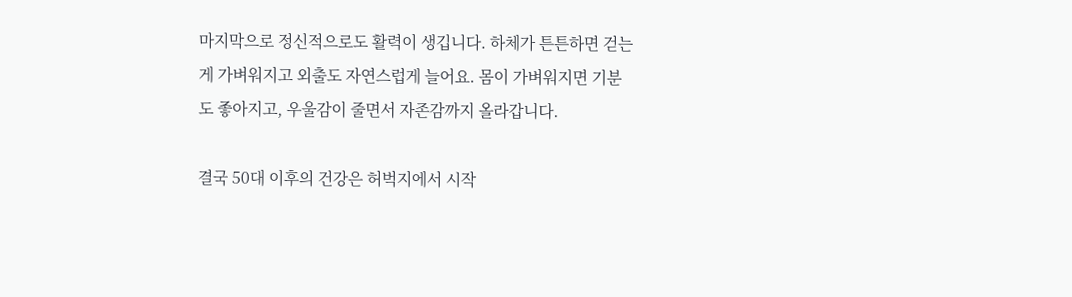마지막으로 정신적으로도 활력이 생깁니다. 하체가 튼튼하면 걷는 게 가벼워지고 외출도 자연스럽게 늘어요. 몸이 가벼워지면 기분도 좋아지고, 우울감이 줄면서 자존감까지 올라갑니다.

결국 50대 이후의 건강은 허벅지에서 시작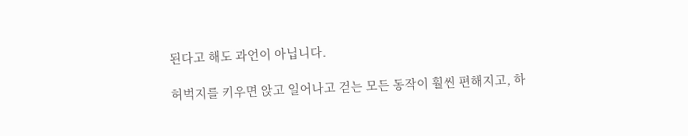된다고 해도 과언이 아닙니다.

허벅지를 키우면 앉고 일어나고 걷는 모든 동작이 훨씬 편해지고, 하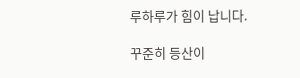루하루가 힘이 납니다.

꾸준히 등산이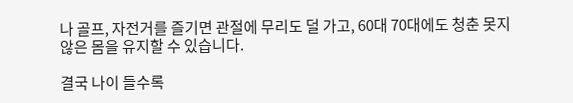나 골프, 자전거를 즐기면 관절에 무리도 덜 가고, 60대 70대에도 청춘 못지않은 몸을 유지할 수 있습니다.

결국 나이 들수록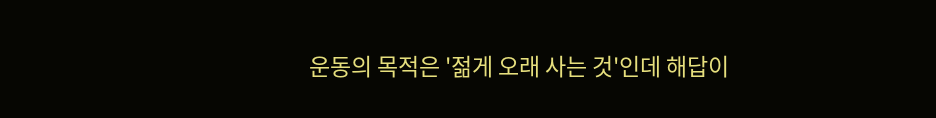운동의 목적은 '젊게 오래 사는 것'인데 해답이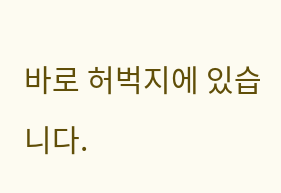바로 허벅지에 있습니다.